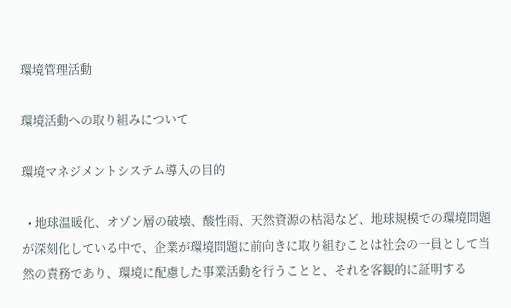環境管理活動

環境活動への取り組みについて

環境マネジメントシステム導入の目的

  • 地球温暖化、オゾン層の破壊、酸性雨、天然資源の枯渇など、地球規模での環境問題が深刻化している中で、企業が環境問題に前向きに取り組むことは社会の一員として当然の責務であり、環境に配慮した事業活動を行うことと、それを客観的に証明する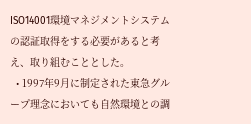ISO14001環境マネジメントシステムの認証取得をする必要があると考え、取り組むこととした。
  • 1997年9月に制定された東急グループ理念においても自然環境との調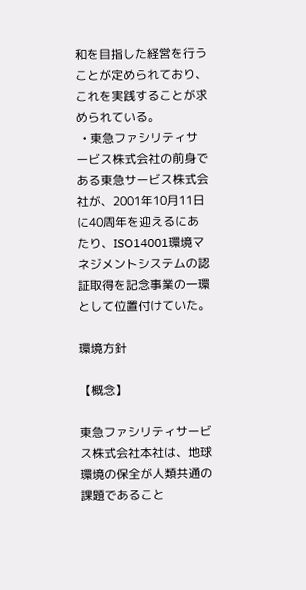和を目指した経営を行うことが定められており、これを実践することが求められている。
  • 東急ファシリティサービス株式会社の前身である東急サービス株式会社が、2001年10月11日に40周年を迎えるにあたり、ISO14001環境マネジメントシステムの認証取得を記念事業の一環として位置付けていた。

環境方針

【概念】

東急ファシリティサービス株式会社本社は、地球環境の保全が人類共通の課題であること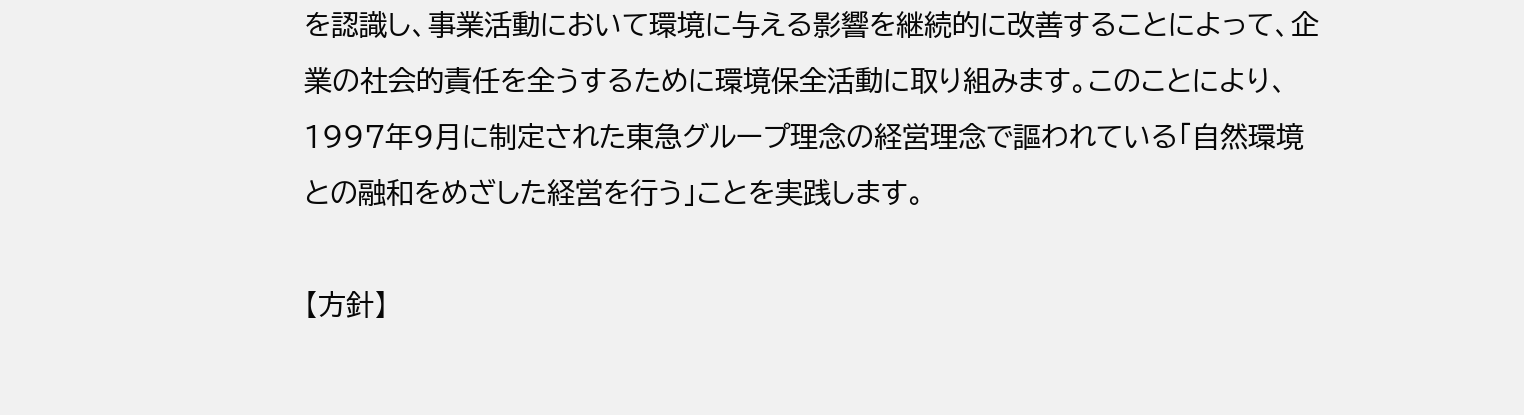を認識し、事業活動において環境に与える影響を継続的に改善することによって、企業の社会的責任を全うするために環境保全活動に取り組みます。このことにより、1997年9月に制定された東急グループ理念の経営理念で謳われている「自然環境との融和をめざした経営を行う」ことを実践します。

【方針】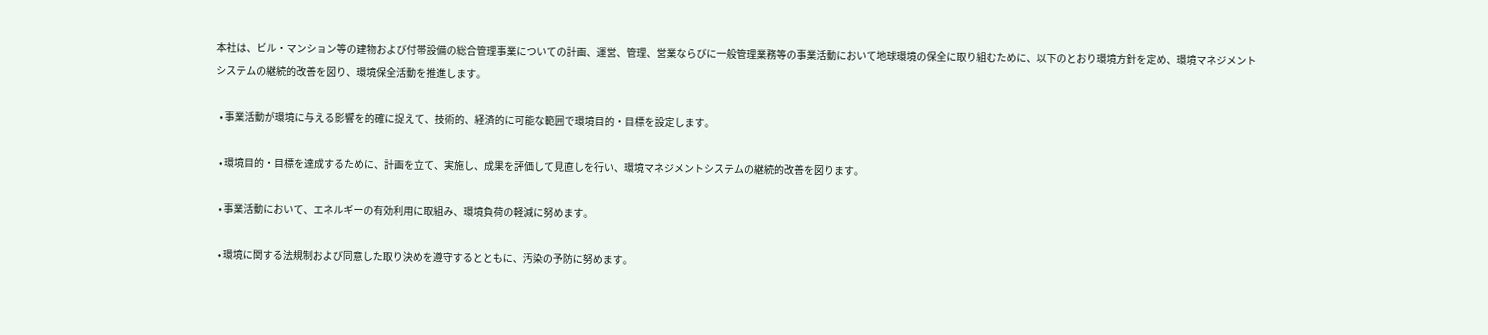本社は、ビル・マンション等の建物および付帯設備の総合管理事業についての計画、運営、管理、営業ならびに一般管理業務等の事業活動において地球環境の保全に取り組むために、以下のとおり環境方針を定め、環境マネジメントシステムの継続的改善を図り、環境保全活動を推進します。

  • 事業活動が環境に与える影響を的確に捉えて、技術的、経済的に可能な範囲で環境目的・目標を設定します。

  • 環境目的・目標を達成するために、計画を立て、実施し、成果を評価して見直しを行い、環境マネジメントシステムの継続的改善を図ります。

  • 事業活動において、エネルギーの有効利用に取組み、環境負荷の軽減に努めます。

  • 環境に関する法規制および同意した取り決めを遵守するとともに、汚染の予防に努めます。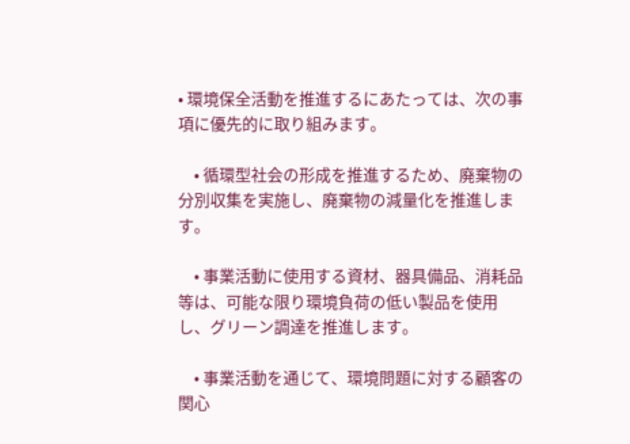• 環境保全活動を推進するにあたっては、次の事項に優先的に取り組みます。

    • 循環型社会の形成を推進するため、廃棄物の分別収集を実施し、廃棄物の減量化を推進します。

    • 事業活動に使用する資材、器具備品、消耗品等は、可能な限り環境負荷の低い製品を使用し、グリーン調達を推進します。

    • 事業活動を通じて、環境問題に対する顧客の関心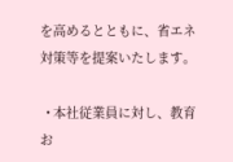を高めるとともに、省エネ対策等を提案いたします。

  • 本社従業員に対し、教育お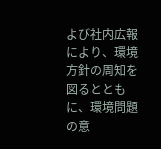よび社内広報により、環境方針の周知を図るとともに、環境問題の意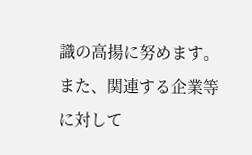識の高揚に努めます。また、関連する企業等に対して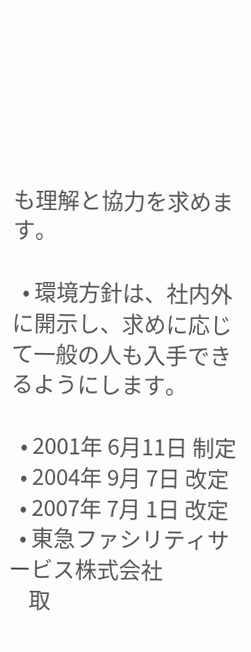も理解と協力を求めます。

  • 環境方針は、社内外に開示し、求めに応じて一般の人も入手できるようにします。

  • 2001年 6月11日 制定
  • 2004年 9月 7日 改定
  • 2007年 7月 1日 改定
  • 東急ファシリティサービス株式会社
    取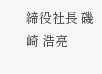締役社長 磯崎 浩亮